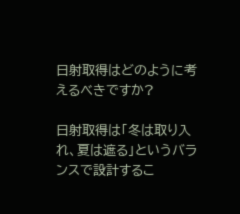日射取得はどのように考えるべきですか?

日射取得は「冬は取り入れ、夏は遮る」というバランスで設計するこ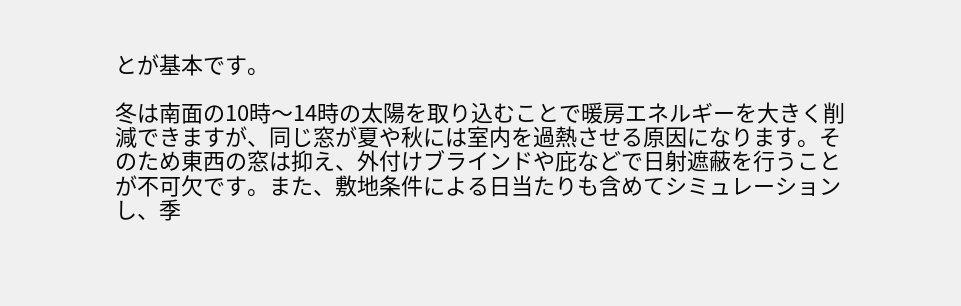とが基本です。

冬は南面の10時〜14時の太陽を取り込むことで暖房エネルギーを大きく削減できますが、同じ窓が夏や秋には室内を過熱させる原因になります。そのため東西の窓は抑え、外付けブラインドや庇などで日射遮蔽を行うことが不可欠です。また、敷地条件による日当たりも含めてシミュレーションし、季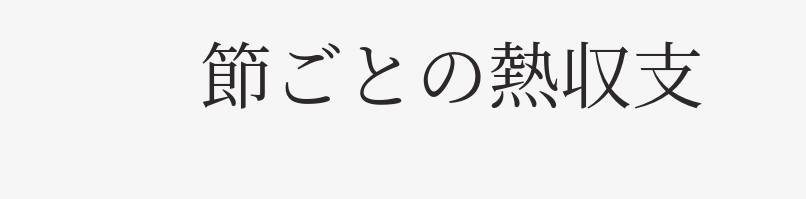節ごとの熱収支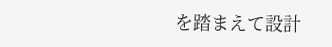を踏まえて設計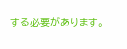する必要があります。